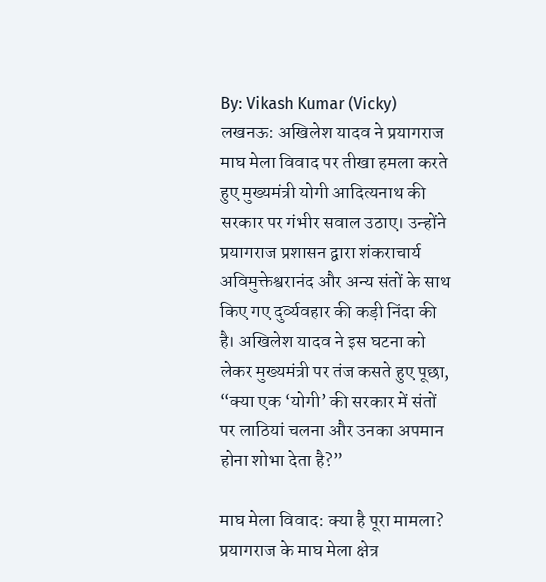By: Vikash Kumar (Vicky)
लखनऊ: अखिलेश यादव ने प्रयागराज माघ मेला विवाद पर तीखा हमला करते हुए मुख्यमंत्री योगी आदित्यनाथ की सरकार पर गंभीर सवाल उठाए। उन्होंने प्रयागराज प्रशासन द्वारा शंकराचार्य अविमुक्तेश्वरानंद और अन्य संतों के साथ किए गए दुर्व्यवहार की कड़ी निंदा की है। अखिलेश यादव ने इस घटना को लेकर मुख्यमंत्री पर तंज कसते हुए पूछा, “क्या एक ‘योगी’ की सरकार में संतों पर लाठियां चलना और उनका अपमान होना शोभा देता है?”

माघ मेला विवाद: क्या है पूरा मामला?
प्रयागराज के माघ मेला क्षेत्र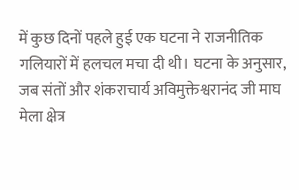में कुछ दिनों पहले हुई एक घटना ने राजनीतिक गलियारों में हलचल मचा दी थी। घटना के अनुसार, जब संतों और शंकराचार्य अविमुक्तेश्वरानंद जी माघ मेला क्षेत्र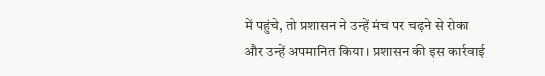में पहुंचे, तो प्रशासन ने उन्हें मंच पर चढ़ने से रोका और उन्हें अपमानित किया। प्रशासन की इस कार्रवाई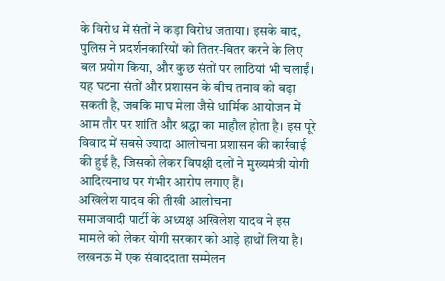के विरोध में संतों ने कड़ा विरोध जताया। इसके बाद, पुलिस ने प्रदर्शनकारियों को तितर-बितर करने के लिए बल प्रयोग किया, और कुछ संतों पर लाठियां भी चलाईं।
यह घटना संतों और प्रशासन के बीच तनाव को बढ़ा सकती है, जबकि माघ मेला जैसे धार्मिक आयोजन में आम तौर पर शांति और श्रद्धा का माहौल होता है। इस पूरे विवाद में सबसे ज्यादा आलोचना प्रशासन की कार्रवाई की हुई है, जिसको लेकर विपक्षी दलों ने मुख्यमंत्री योगी आदित्यनाथ पर गंभीर आरोप लगाए हैं।
अखिलेश यादव की तीखी आलोचना
समाजवादी पार्टी के अध्यक्ष अखिलेश यादव ने इस मामले को लेकर योगी सरकार को आड़े हाथों लिया है। लखनऊ में एक संवाददाता सम्मेलन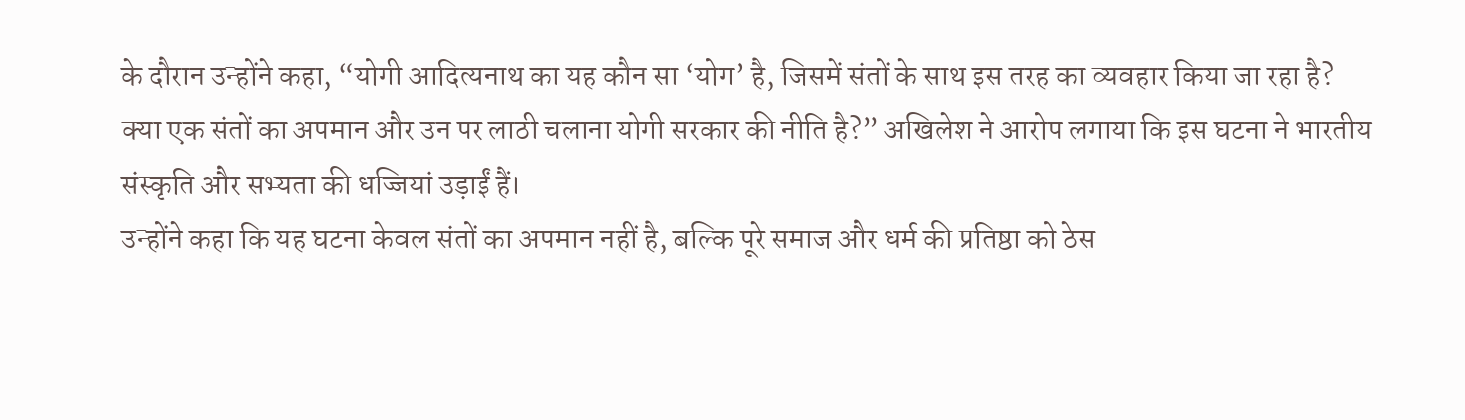के दौरान उन्होंने कहा, “योगी आदित्यनाथ का यह कौन सा ‘योग’ है, जिसमें संतों के साथ इस तरह का व्यवहार किया जा रहा है? क्या एक संतों का अपमान और उन पर लाठी चलाना योगी सरकार की नीति है?” अखिलेश ने आरोप लगाया कि इस घटना ने भारतीय संस्कृति और सभ्यता की धज्जियां उड़ाईं हैं।
उन्होंने कहा कि यह घटना केवल संतों का अपमान नहीं है, बल्कि पूरे समाज और धर्म की प्रतिष्ठा को ठेस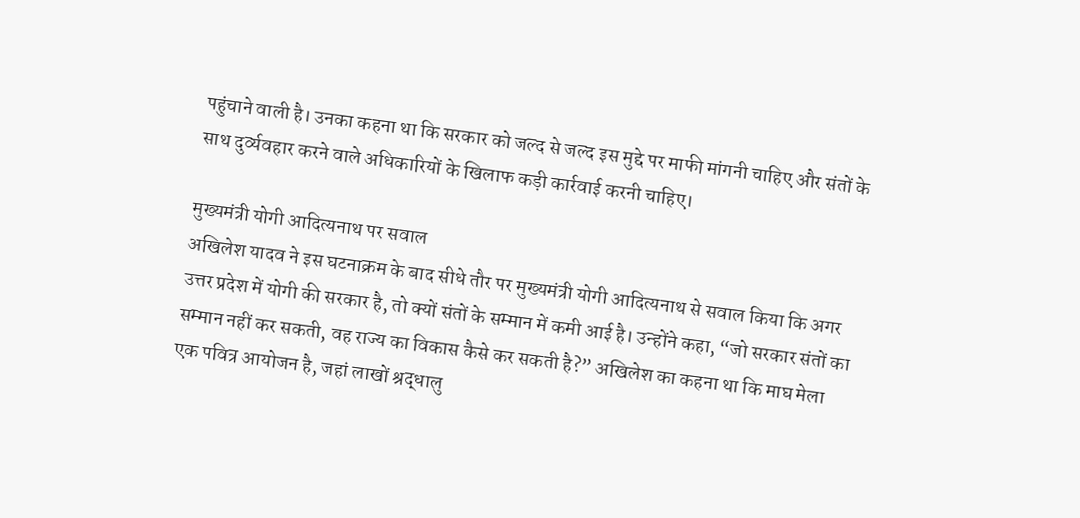पहुंचाने वाली है। उनका कहना था कि सरकार को जल्द से जल्द इस मुद्दे पर माफी मांगनी चाहिए और संतों के साथ दुर्व्यवहार करने वाले अधिकारियों के खिलाफ कड़ी कार्रवाई करनी चाहिए।

मुख्यमंत्री योगी आदित्यनाथ पर सवाल
अखिलेश यादव ने इस घटनाक्रम के बाद सीधे तौर पर मुख्यमंत्री योगी आदित्यनाथ से सवाल किया कि अगर उत्तर प्रदेश में योगी की सरकार है, तो क्यों संतों के सम्मान में कमी आई है। उन्होंने कहा, “जो सरकार संतों का सम्मान नहीं कर सकती, वह राज्य का विकास कैसे कर सकती है?” अखिलेश का कहना था कि माघ मेला एक पवित्र आयोजन है, जहां लाखों श्रद्धालु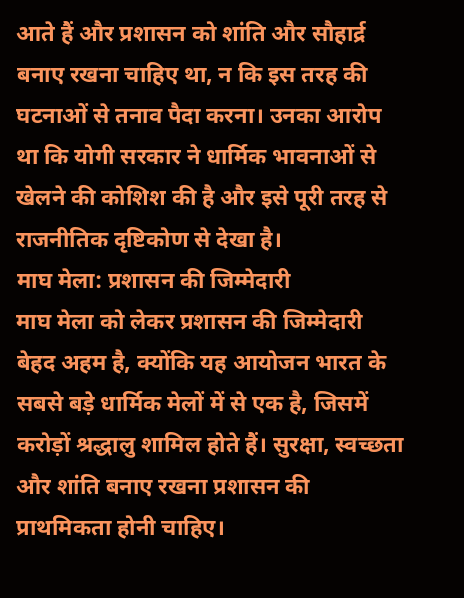आते हैं और प्रशासन को शांति और सौहार्द्र बनाए रखना चाहिए था, न कि इस तरह की घटनाओं से तनाव पैदा करना। उनका आरोप था कि योगी सरकार ने धार्मिक भावनाओं से खेलने की कोशिश की है और इसे पूरी तरह से राजनीतिक दृष्टिकोण से देखा है।
माघ मेला: प्रशासन की जिम्मेदारी
माघ मेला को लेकर प्रशासन की जिम्मेदारी बेहद अहम है, क्योंकि यह आयोजन भारत के सबसे बड़े धार्मिक मेलों में से एक है, जिसमें करोड़ों श्रद्धालु शामिल होते हैं। सुरक्षा, स्वच्छता और शांति बनाए रखना प्रशासन की प्राथमिकता होनी चाहिए।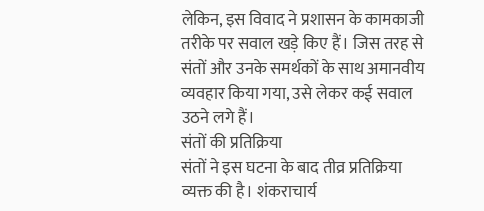लेकिन, इस विवाद ने प्रशासन के कामकाजी तरीके पर सवाल खड़े किए हैं। जिस तरह से संतों और उनके समर्थकों के साथ अमानवीय व्यवहार किया गया, उसे लेकर कई सवाल उठने लगे हैं।
संतों की प्रतिक्रिया
संतों ने इस घटना के बाद तीव्र प्रतिक्रिया व्यक्त की है। शंकराचार्य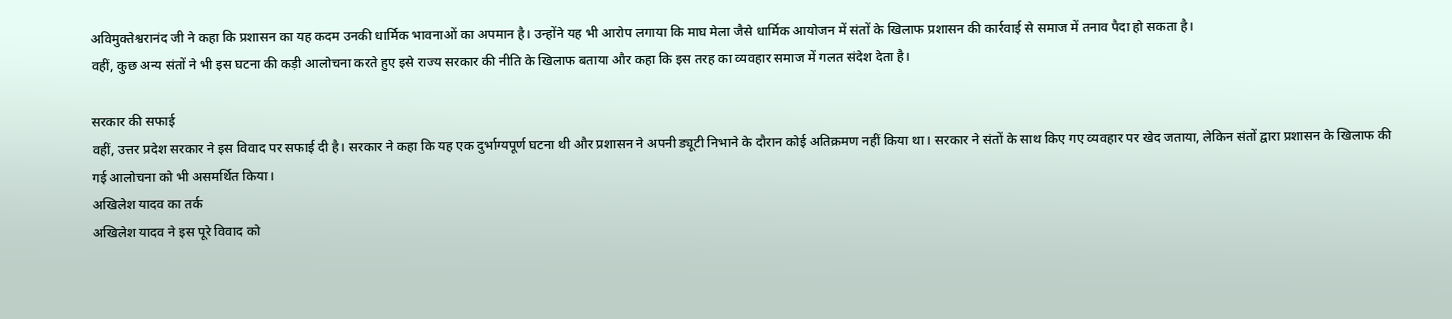अविमुक्तेश्वरानंद जी ने कहा कि प्रशासन का यह कदम उनकी धार्मिक भावनाओं का अपमान है। उन्होंने यह भी आरोप लगाया कि माघ मेला जैसे धार्मिक आयोजन में संतों के खिलाफ प्रशासन की कार्रवाई से समाज में तनाव पैदा हो सकता है।
वहीं, कुछ अन्य संतों ने भी इस घटना की कड़ी आलोचना करते हुए इसे राज्य सरकार की नीति के खिलाफ बताया और कहा कि इस तरह का व्यवहार समाज में गलत संदेश देता है।

सरकार की सफाई
वहीं, उत्तर प्रदेश सरकार ने इस विवाद पर सफाई दी है। सरकार ने कहा कि यह एक दुर्भाग्यपूर्ण घटना थी और प्रशासन ने अपनी ड्यूटी निभाने के दौरान कोई अतिक्रमण नहीं किया था। सरकार ने संतों के साथ किए गए व्यवहार पर खेद जताया, लेकिन संतों द्वारा प्रशासन के खिलाफ की गई आलोचना को भी असमर्थित किया।
अखिलेश यादव का तर्क
अखिलेश यादव ने इस पूरे विवाद को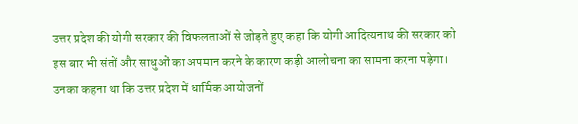उत्तर प्रदेश की योगी सरकार की विफलताओं से जोड़ते हुए कहा कि योगी आदित्यनाथ की सरकार को इस बार भी संतों और साधुओं का अपमान करने के कारण कड़ी आलोचना का सामना करना पड़ेगा। उनका कहना था कि उत्तर प्रदेश में धार्मिक आयोजनों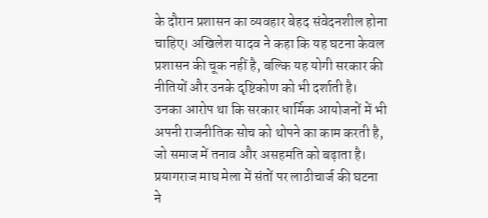के दौरान प्रशासन का व्यवहार बेहद संवेदनशील होना चाहिए। अखिलेश यादव ने कहा कि यह घटना केवल प्रशासन की चूक नहीं है, बल्कि यह योगी सरकार की नीतियों और उनके दृष्टिकोण को भी दर्शाती है। उनका आरोप था कि सरकार धार्मिक आयोजनों में भी अपनी राजनीतिक सोच को थोपने का काम करती है, जो समाज में तनाव और असहमति को बढ़ाता है।
प्रयागराज माघ मेला में संतों पर लाठीचार्ज की घटना ने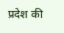प्रदेश की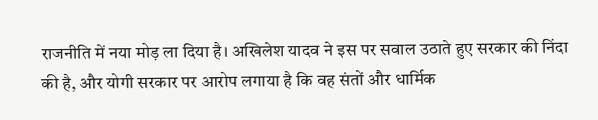राजनीति में नया मोड़ ला दिया है। अखिलेश यादव ने इस पर सवाल उठाते हुए सरकार की निंदा की है, और योगी सरकार पर आरोप लगाया है कि वह संतों और धार्मिक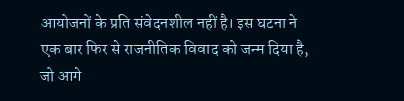आयोजनों के प्रति संवेदनशील नहीं है। इस घटना ने एक बार फिर से राजनीतिक विवाद को जन्म दिया है, जो आगे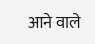आने वाले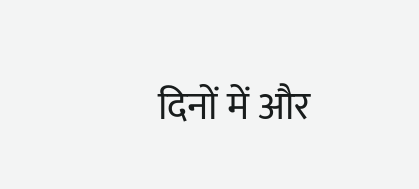दिनों में और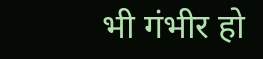भी गंभीर हो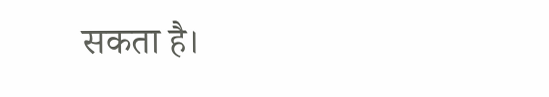सकता है।